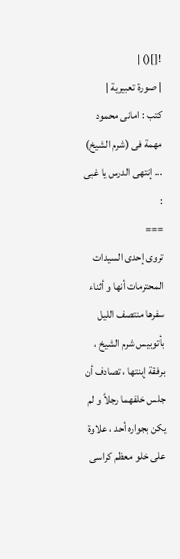![]() |
| صورة تعبيرية |
كتب : امانى محمود
مهمة فى (شرم الشيخ) ... إنتهى الدرس يا غبى :
===
تروى إحدى السيدات المحترمات أنها و أثناء سفرها منتصف الليل بأتوبيس شرم الشيخ ، برفقة إبنتها ، تصادف أن جلس خلفهما رجلاً و لم يكن بجواره أحد ، علاوة على خلو معظم كراسى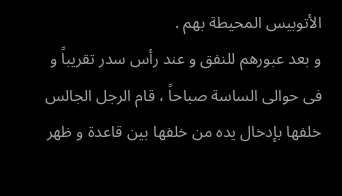الأتوبيس المحيطة بهم .
و بعد عبورهم للنفق و عند رأس سدر تقريباً و فى حوالى الساسة صباحاً ، قام الرجل الجالس خلفها بإدخال يده من خلفها بين قاعدة و ظهر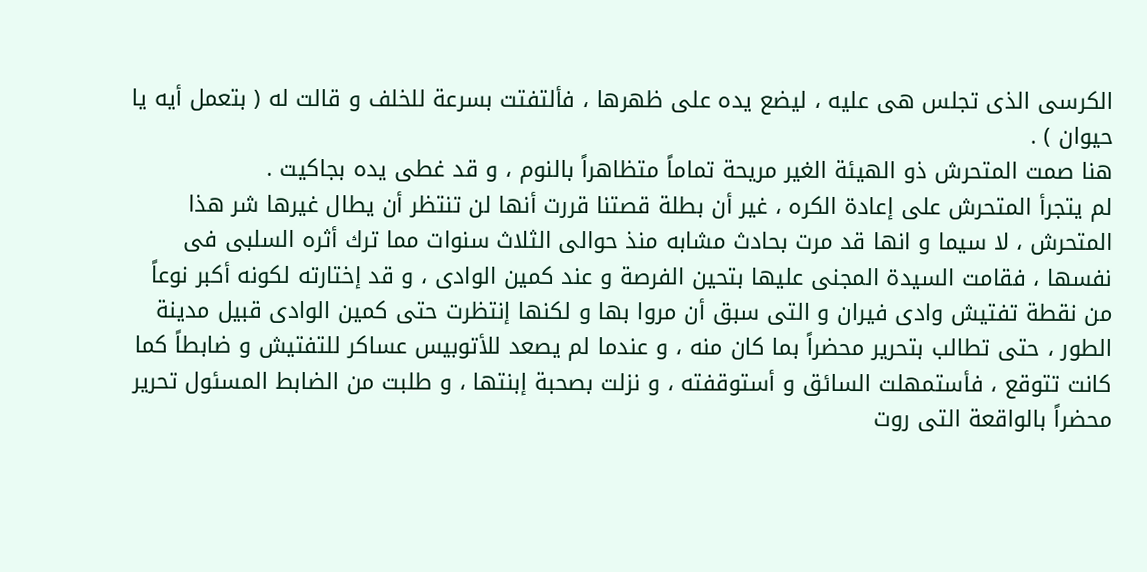الكرسى الذى تجلس هى عليه ، ليضع يده على ظهرها ، فألتفتت بسرعة للخلف و قالت له ( بتعمل أيه يا حيوان ) .
هنا صمت المتحرش ذو الهيئة الغير مريحة تماماً متظاهراً بالنوم ، و قد غطى يده بجاكيت .
لم يتجرأ المتحرش على إعادة الكره ، غير أن بطلة قصتنا قررت أنها لن تنتظر أن يطال غيرها شر هذا المتحرش ، لا سيما و انها قد مرت بحادث مشابه منذ حوالى الثلاث سنوات مما ترك أثره السلبى فى نفسها ، فقامت السيدة المجنى عليها بتحين الفرصة و عند كمين الوادى ، و قد إختارته لكونه أكبر نوعاً من نقطة تفتيش وادى فيران و التى سبق أن مروا بها و لكنها إنتظرت حتى كمين الوادى قبيل مدينة الطور ، حتى تطالب بتحرير محضراً بما كان منه ، و عندما لم يصعد للأتوبيس عساكر للتفتيش و ضابطاً كما كانت تتوقع ، فأستمهلت السائق و أستوقفته ، و نزلت بصحبة إبنتها ، و طلبت من الضابط المسئول تحرير محضراً بالواقعة التى روت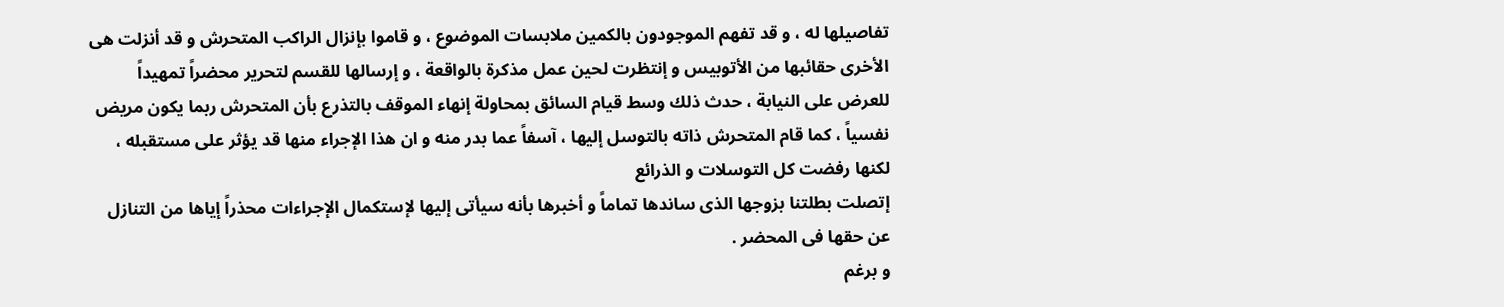تفاصيلها له ، و قد تفهم الموجودون بالكمين ملابسات الموضوع ، و قاموا بإنزال الراكب المتحرش و قد أنزلت هى الأخرى حقائبها من الأتوبيس و إنتظرت لحين عمل مذكرة بالواقعة ، و إرسالها للقسم لتحرير محضراً تمهيداً للعرض على النيابة ، حدث ذلك وسط قيام السائق بمحاولة إنهاء الموقف بالتذرع بأن المتحرش ربما يكون مريض نفسياً ، كما قام المتحرش ذاته بالتوسل إليها ، آسفاً عما بدر منه و ان هذا الإجراء منها قد يؤثر على مستقبله ، لكنها رفضت كل التوسلات و الذرائع
إتصلت بطلتنا بزوجها الذى ساندها تماماً و أخبرها بأنه سيأتى إليها لإستكمال الإجراءات محذراً إياها من التنازل عن حقها فى المحضر .
و برغم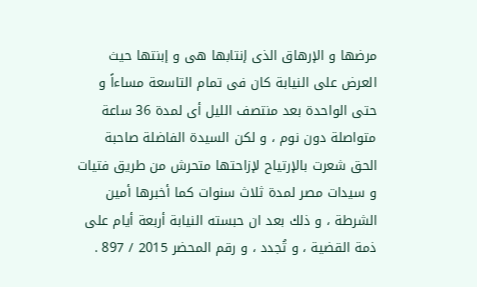مرضها و الإرهاق الذى إنتابها هى و إبنتها حيث العرض على النيابة كان فى تمام التاسعة مساءاً و حتى الواحدة بعد منتصف الليل أى لمدة 36 ساعة متواصلة دون نوم ، و لكن السيدة الفاضلة صاحبة الحق شعرت بالإرتياح لإزاحتها متحرش من طريق فتيات و سيدات مصر لمدة ثلاث سنوات كما أخبرها أمين الشرطة ، و ذلك بعد ان حبسته النيابة أربعة أيام على ذمة القضية ، و تُجدد ، و رقم المحضر 2015 / 897 .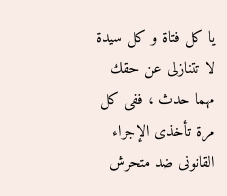يا كل فتاة و كل سيدة لا تتنازلى عن حقك مهما حدث ، ففى كل مرة تأخذى الإجراء القانونى ضد متحرش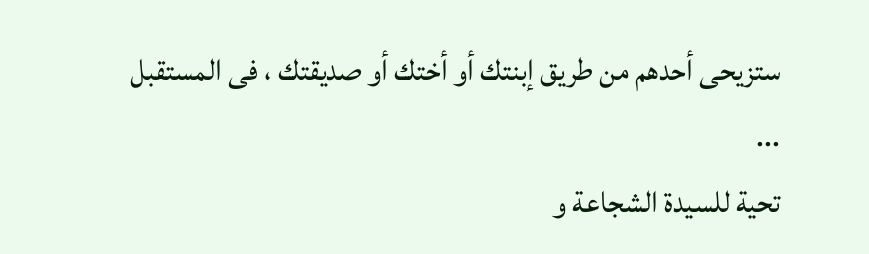ستزيحى أحدهم من طريق إبنتك أو أختك أو صديقتك ، فى المستقبل ...
تحية للسيدة الشجاعة و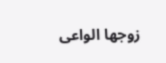زوجها الواعى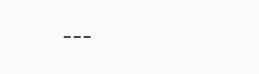---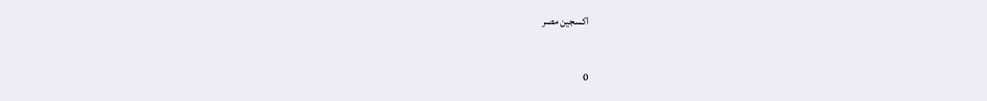اكسجين مصر

0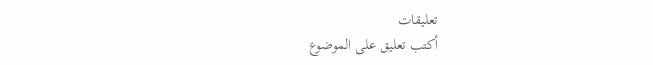تعليقات
أكتب تعليق على الموضوع